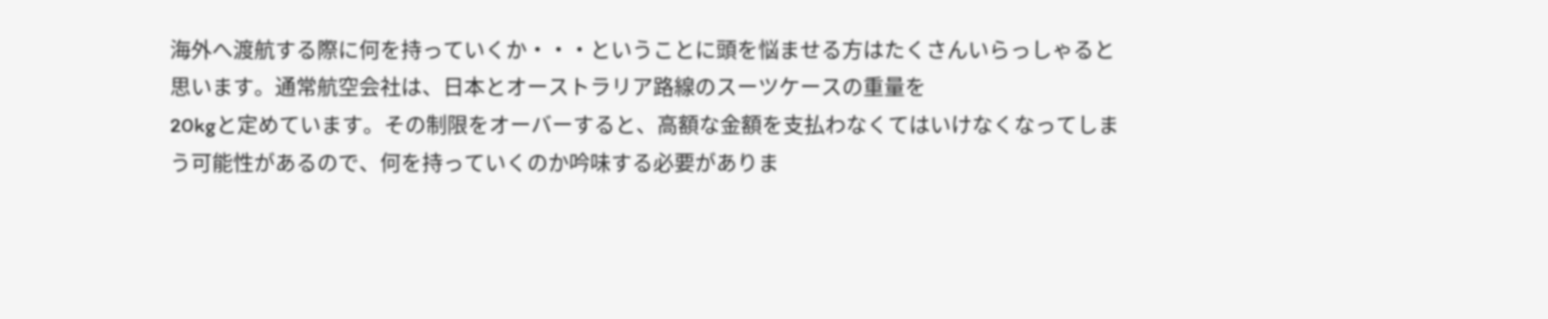海外へ渡航する際に何を持っていくか・・・ということに頭を悩ませる方はたくさんいらっしゃると思います。通常航空会社は、日本とオーストラリア路線のスーツケースの重量を
20kgと定めています。その制限をオーバーすると、高額な金額を支払わなくてはいけなくなってしまう可能性があるので、何を持っていくのか吟味する必要がありま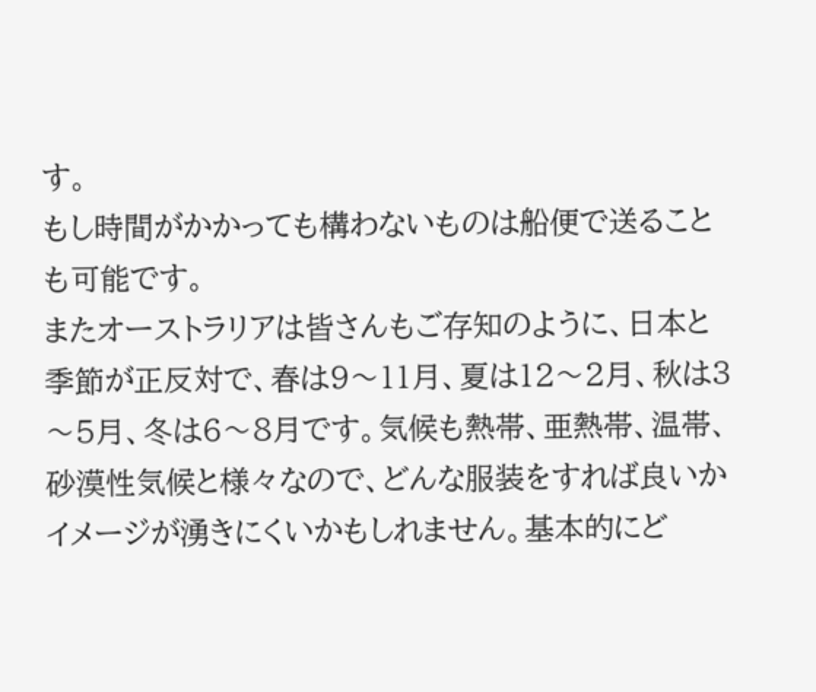す。
もし時間がかかっても構わないものは船便で送ることも可能です。
またオーストラリアは皆さんもご存知のように、日本と季節が正反対で、春は9〜11月、夏は12〜2月、秋は3〜5月、冬は6〜8月です。気候も熱帯、亜熱帯、温帯、砂漠性気候と様々なので、どんな服装をすれば良いかイメージが湧きにくいかもしれません。基本的にど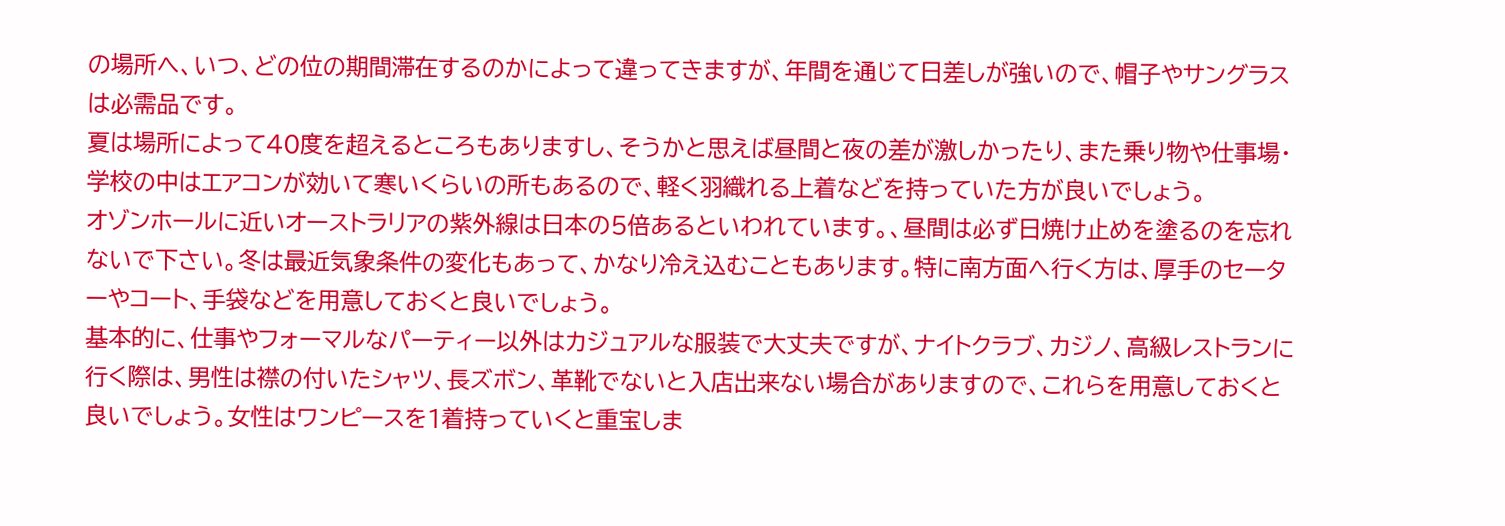の場所へ、いつ、どの位の期間滞在するのかによって違ってきますが、年間を通じて日差しが強いので、帽子やサングラスは必需品です。
夏は場所によって40度を超えるところもありますし、そうかと思えば昼間と夜の差が激しかったり、また乗り物や仕事場・学校の中はエアコンが効いて寒いくらいの所もあるので、軽く羽織れる上着などを持っていた方が良いでしょう。
オゾンホールに近いオーストラリアの紫外線は日本の5倍あるといわれています。、昼間は必ず日焼け止めを塗るのを忘れないで下さい。冬は最近気象条件の変化もあって、かなり冷え込むこともあります。特に南方面へ行く方は、厚手のセーターやコート、手袋などを用意しておくと良いでしょう。
基本的に、仕事やフォーマルなパーティー以外はカジュアルな服装で大丈夫ですが、ナイトクラブ、カジノ、高級レストランに行く際は、男性は襟の付いたシャツ、長ズボン、革靴でないと入店出来ない場合がありますので、これらを用意しておくと良いでしょう。女性はワンピースを1着持っていくと重宝しま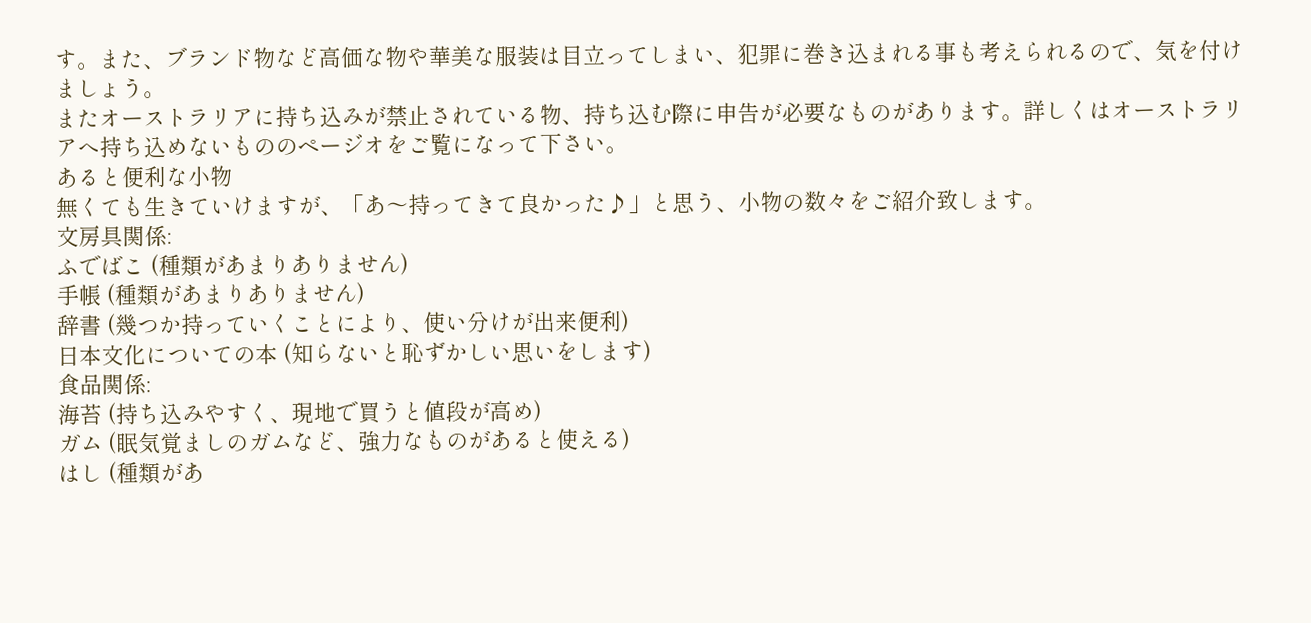す。また、ブランド物など高価な物や華美な服装は目立ってしまい、犯罪に巻き込まれる事も考えられるので、気を付けましょう。
またオーストラリアに持ち込みが禁止されている物、持ち込む際に申告が必要なものがあります。詳しくはオーストラリアへ持ち込めないもののページオをご覧になって下さい。
あると便利な小物
無くても生きていけますが、「あ〜持ってきて良かった♪」と思う、小物の数々をご紹介致します。
文房具関係:
ふでばこ (種類があまりありません)
手帳 (種類があまりありません)
辞書 (幾つか持っていくことにより、使い分けが出来便利)
日本文化についての本 (知らないと恥ずかしい思いをします)
食品関係:
海苔 (持ち込みやすく、現地で買うと値段が高め)
ガム (眠気覚ましのガムなど、強力なものがあると使える)
はし (種類があ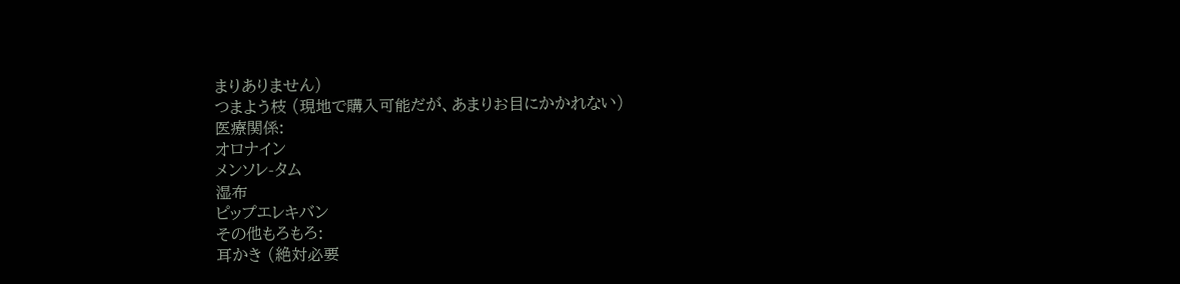まりありません)
つまよう枝 (現地で購入可能だが、あまりお目にかかれない)
医療関係:
オロナイン
メンソレ-タム
湿布
ピップエレキバン
その他もろもろ:
耳かき (絶対必要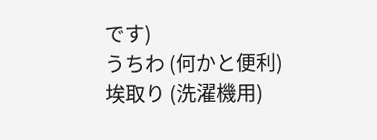です)
うちわ (何かと便利)
埃取り (洗濯機用)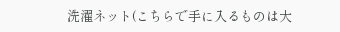洗濯ネット(こちらで手に入るものは大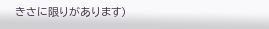きさに限りがあります)